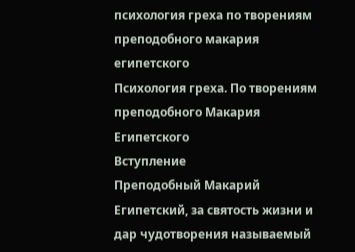психология греха по творениям преподобного макария египетского
Психология греха. По творениям преподобного Макария Египетского
Вступление
Преподобный Макарий Египетский, за святость жизни и дар чудотворения называемый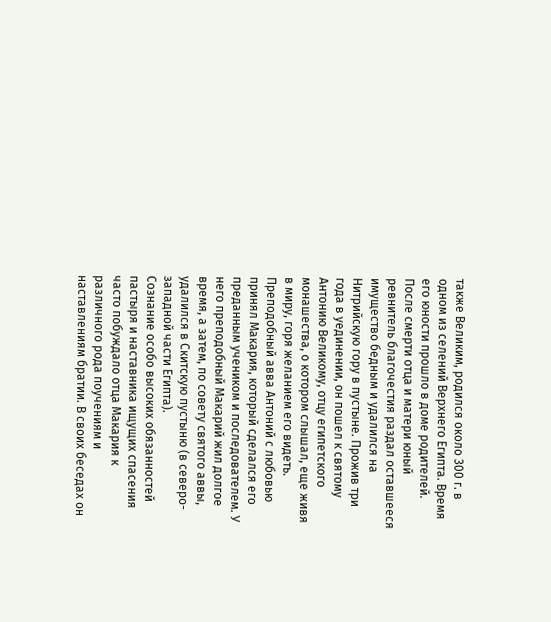также Великим, родился около 300 г. в одном из селений Верхнего Египта. Время его юности прошло в доме родителей. После смерти отца и матери юный ревнитель благочестия раздал оставшееся имущество бедным и удалился на Нитрийскую гору в пустыне. Прожив три года в уединении, он пошел к святому Антонию Великому, отцу египетского монашества, о котором слышал, еще живя в миру, горя желанием его видеть. Преподобный авва Антоний с любовью принял Макария, который сделался его преданным учеником и последователем. У него преподобный Макарий жил долгое время, а затем, по совету святого аввы, удалился в Скитскую пустыню (в северо-западной части Египта).
Сознание особо высоких обязанностей пастыря и наставника ищущих спасения часто побуждало отца Макария к различного рода поучениям и наставлениям братии. В своих беседах он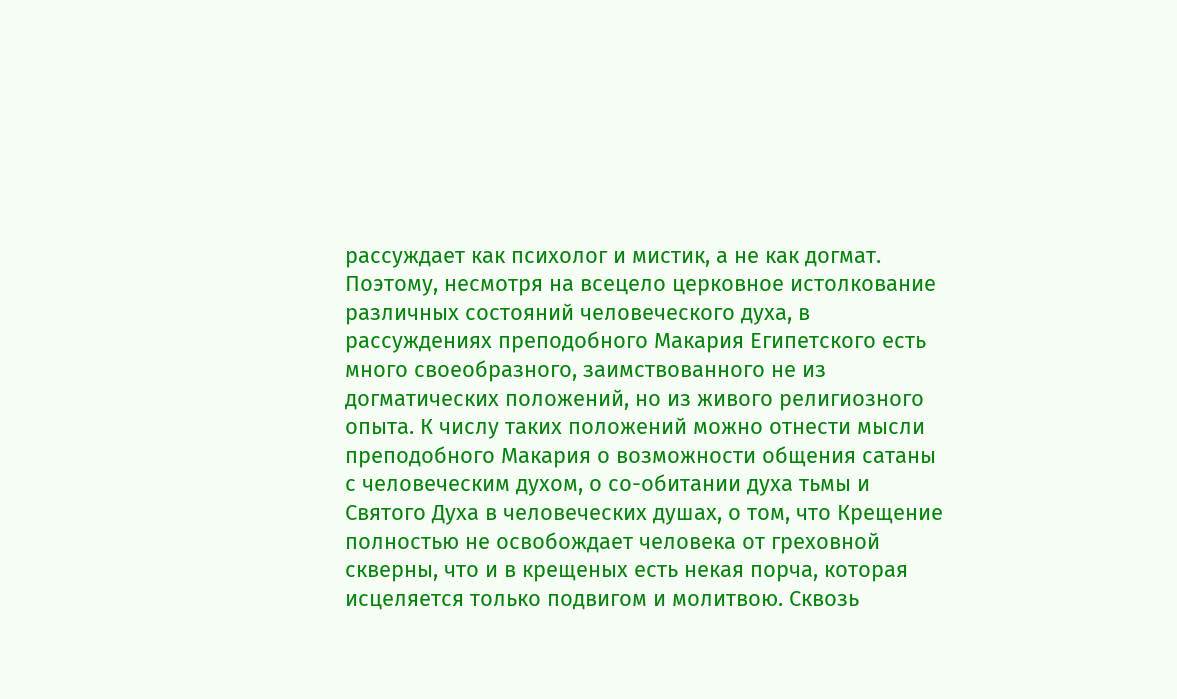рассуждает как психолог и мистик, а не как догмат. Поэтому, несмотря на всецело церковное истолкование различных состояний человеческого духа, в рассуждениях преподобного Макария Египетского есть много своеобразного, заимствованного не из догматических положений, но из живого религиозного опыта. К числу таких положений можно отнести мысли преподобного Макария о возможности общения сатаны с человеческим духом, о со-обитании духа тьмы и Святого Духа в человеческих душах, о том, что Крещение полностью не освобождает человека от греховной скверны, что и в крещеных есть некая порча, которая исцеляется только подвигом и молитвою. Сквозь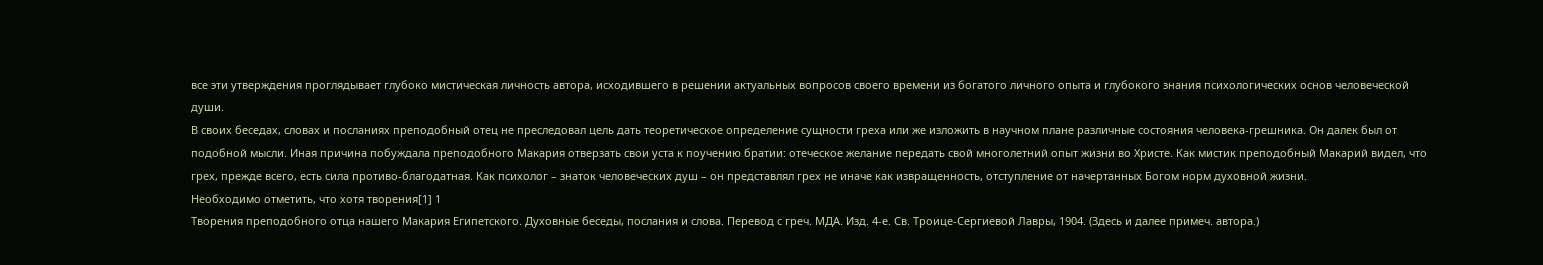все эти утверждения проглядывает глубоко мистическая личность автора, исходившего в решении актуальных вопросов своего времени из богатого личного опыта и глубокого знания психологических основ человеческой души.
В своих беседах, словах и посланиях преподобный отец не преследовал цель дать теоретическое определение сущности греха или же изложить в научном плане различные состояния человека-грешника. Он далек был от подобной мысли. Иная причина побуждала преподобного Макария отверзать свои уста к поучению братии: отеческое желание передать свой многолетний опыт жизни во Христе. Как мистик преподобный Макарий видел, что грех, прежде всего, есть сила противо-благодатная. Как психолог – знаток человеческих душ – он представлял грех не иначе как извращенность, отступление от начертанных Богом норм духовной жизни.
Необходимо отметить, что хотя творения[1] 1
Творения преподобного отца нашего Макария Египетского. Духовные беседы, послания и слова. Перевод с греч. МДА. Изд. 4-е. Св. Троице-Сергиевой Лавры, 1904. (Здесь и далее примеч. автора.)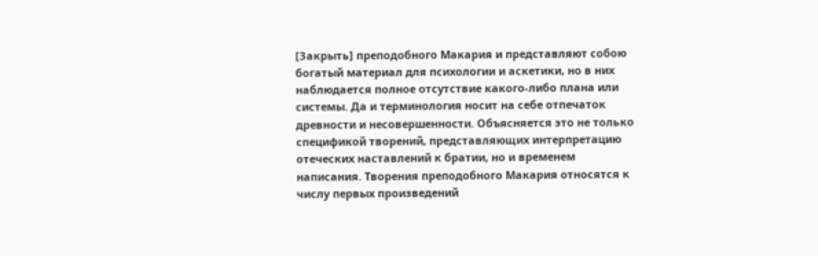[Закрыть] преподобного Макария и представляют собою богатый материал для психологии и аскетики, но в них наблюдается полное отсутствие какого-либо плана или системы. Да и терминология носит на себе отпечаток древности и несовершенности. Объясняется это не только спецификой творений, представляющих интерпретацию отеческих наставлений к братии, но и временем написания. Творения преподобного Макария относятся к числу первых произведений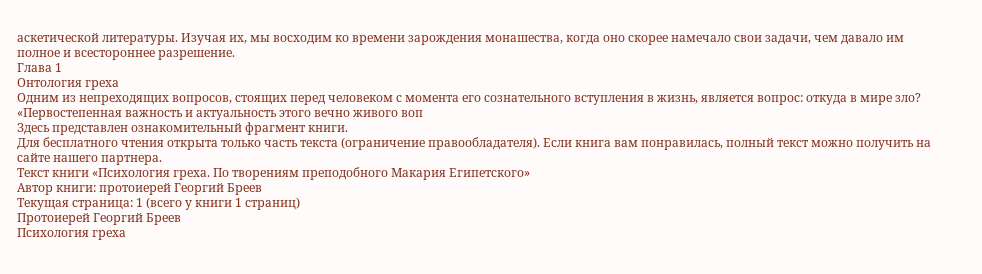аскетической литературы. Изучая их, мы восходим ко времени зарождения монашества, когда оно скорее намечало свои задачи, чем давало им полное и всестороннее разрешение.
Глава 1
Онтология греха
Одним из непреходящих вопросов, стоящих перед человеком с момента его сознательного вступления в жизнь, является вопрос: откуда в мире зло? «Первостепенная важность и актуальность этого вечно живого воп
Здесь представлен ознакомительный фрагмент книги.
Для бесплатного чтения открыта только часть текста (ограничение правообладателя). Если книга вам понравилась, полный текст можно получить на сайте нашего партнера.
Текст книги «Психология греха. По творениям преподобного Макария Египетского»
Автор книги: протоиерей Георгий Бреев
Текущая страница: 1 (всего у книги 1 страниц)
Протоиерей Георгий Бреев
Психология греха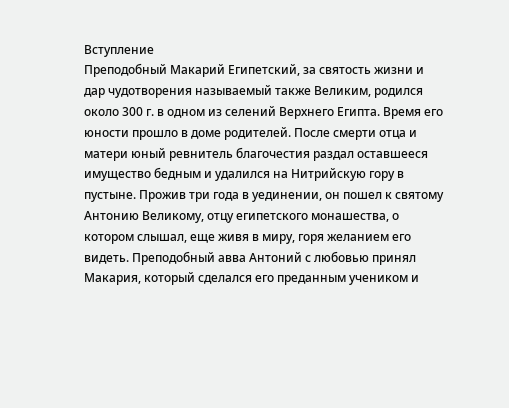Вступление
Преподобный Макарий Египетский, за святость жизни и дар чудотворения называемый также Великим, родился около 300 г. в одном из селений Верхнего Египта. Время его юности прошло в доме родителей. После смерти отца и матери юный ревнитель благочестия раздал оставшееся имущество бедным и удалился на Нитрийскую гору в пустыне. Прожив три года в уединении, он пошел к святому Антонию Великому, отцу египетского монашества, о котором слышал, еще живя в миру, горя желанием его видеть. Преподобный авва Антоний с любовью принял Макария, который сделался его преданным учеником и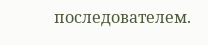последователем.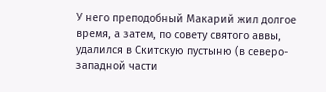У него преподобный Макарий жил долгое время, а затем, по совету святого аввы, удалился в Скитскую пустыню (в северо-западной части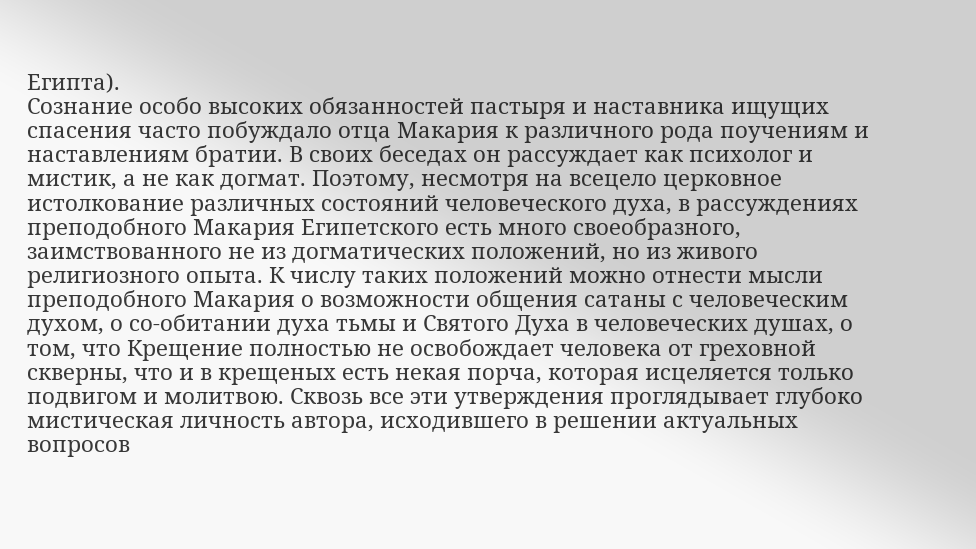Египта).
Сознание особо высоких обязанностей пастыря и наставника ищущих спасения часто побуждало отца Макария к различного рода поучениям и наставлениям братии. В своих беседах он рассуждает как психолог и мистик, а не как догмат. Поэтому, несмотря на всецело церковное истолкование различных состояний человеческого духа, в рассуждениях преподобного Макария Египетского есть много своеобразного, заимствованного не из догматических положений, но из живого религиозного опыта. К числу таких положений можно отнести мысли преподобного Макария о возможности общения сатаны с человеческим духом, о со-обитании духа тьмы и Святого Духа в человеческих душах, о том, что Крещение полностью не освобождает человека от греховной скверны, что и в крещеных есть некая порча, которая исцеляется только подвигом и молитвою. Сквозь все эти утверждения проглядывает глубоко мистическая личность автора, исходившего в решении актуальных вопросов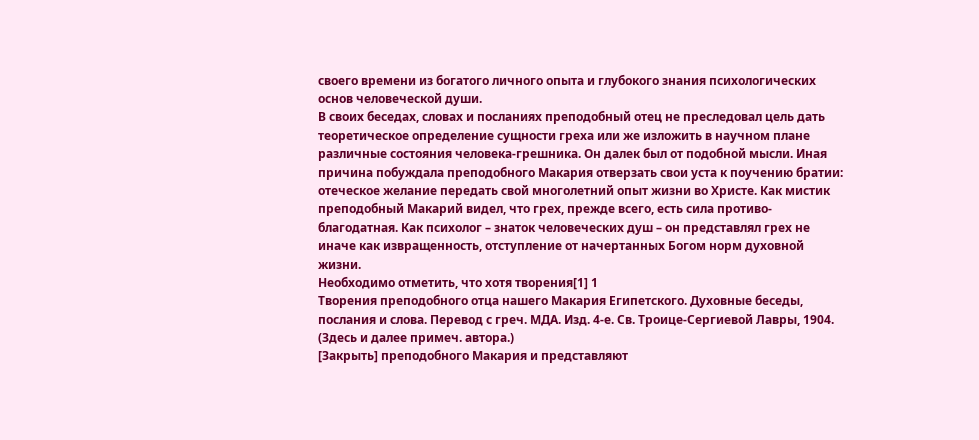своего времени из богатого личного опыта и глубокого знания психологических основ человеческой души.
В своих беседах, словах и посланиях преподобный отец не преследовал цель дать теоретическое определение сущности греха или же изложить в научном плане различные состояния человека-грешника. Он далек был от подобной мысли. Иная причина побуждала преподобного Макария отверзать свои уста к поучению братии: отеческое желание передать свой многолетний опыт жизни во Христе. Как мистик преподобный Макарий видел, что грех, прежде всего, есть сила противо-благодатная. Как психолог – знаток человеческих душ – он представлял грех не иначе как извращенность, отступление от начертанных Богом норм духовной жизни.
Необходимо отметить, что хотя творения[1] 1
Творения преподобного отца нашего Макария Египетского. Духовные беседы, послания и слова. Перевод с греч. МДА. Изд. 4-е. Св. Троице-Сергиевой Лавры, 1904. (Здесь и далее примеч. автора.)
[Закрыть] преподобного Макария и представляют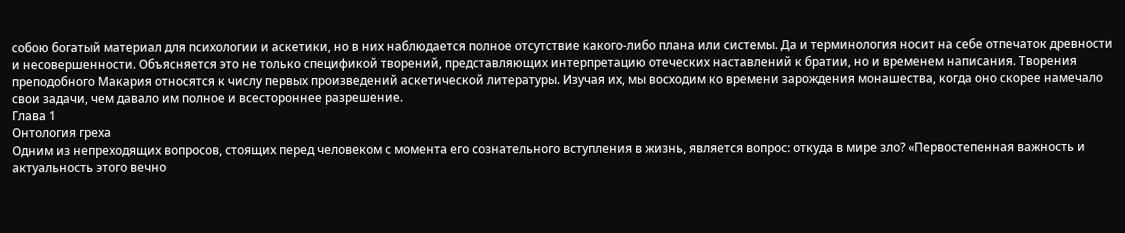собою богатый материал для психологии и аскетики, но в них наблюдается полное отсутствие какого-либо плана или системы. Да и терминология носит на себе отпечаток древности и несовершенности. Объясняется это не только спецификой творений, представляющих интерпретацию отеческих наставлений к братии, но и временем написания. Творения преподобного Макария относятся к числу первых произведений аскетической литературы. Изучая их, мы восходим ко времени зарождения монашества, когда оно скорее намечало свои задачи, чем давало им полное и всестороннее разрешение.
Глава 1
Онтология греха
Одним из непреходящих вопросов, стоящих перед человеком с момента его сознательного вступления в жизнь, является вопрос: откуда в мире зло? «Первостепенная важность и актуальность этого вечно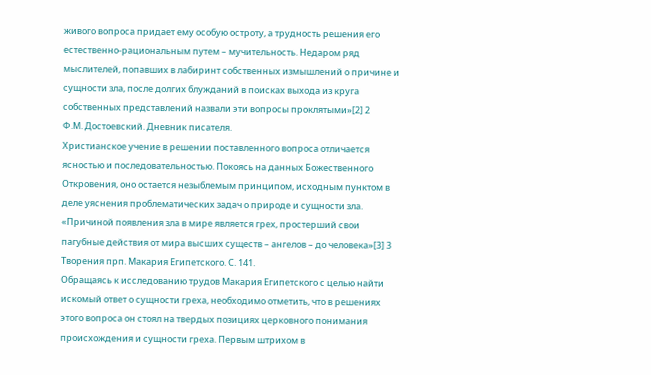живого вопроса придает ему особую остроту, а трудность решения его естественно-рациональным путем – мучительность. Недаром ряд мыслителей, попавших в лабиринт собственных измышлений о причине и сущности зла, после долгих блужданий в поисках выхода из круга собственных представлений назвали эти вопросы проклятыми»[2] 2
Ф.М. Достоевский. Дневник писателя.
Христианское учение в решении поставленного вопроса отличается ясностью и последовательностью. Покоясь на данных Божественного Откровения, оно остается незыблемым принципом, исходным пунктом в деле уяснения проблематических задач о природе и сущности зла. «Причиной появления зла в мире является грех, простерший свои пагубные действия от мира высших существ – ангелов – до человека»[3] 3
Творения прп. Макария Египетского. С. 141.
Обращаясь к исследованию трудов Макария Египетского с целью найти искомый ответ о сущности греха, необходимо отметить, что в решениях этого вопроса он стоял на твердых позициях церковного понимания происхождения и сущности греха. Первым штрихом в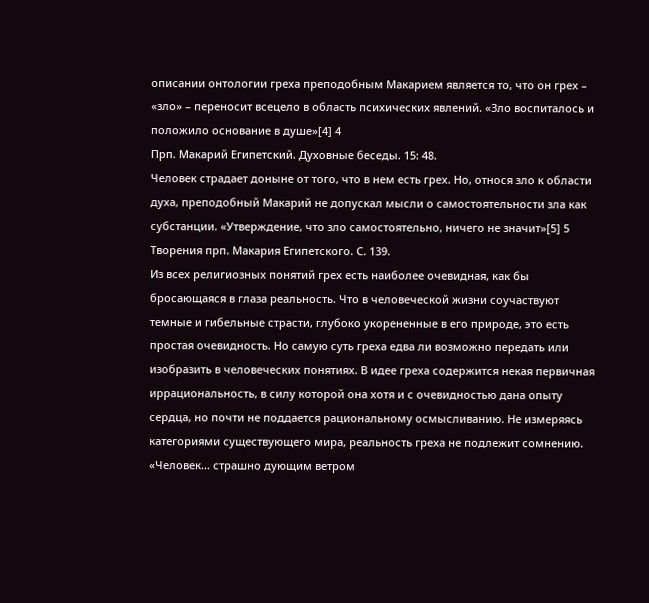описании онтологии греха преподобным Макарием является то, что он грех – «зло» – переносит всецело в область психических явлений. «Зло воспиталось и положило основание в душе»[4] 4
Прп. Макарий Египетский. Духовные беседы. 15: 48.
Человек страдает доныне от того, что в нем есть грех. Но, относя зло к области духа, преподобный Макарий не допускал мысли о самостоятельности зла как субстанции. «Утверждение, что зло самостоятельно, ничего не значит»[5] 5
Творения прп. Макария Египетского. С. 139.
Из всех религиозных понятий грех есть наиболее очевидная, как бы бросающаяся в глаза реальность. Что в человеческой жизни соучаствуют темные и гибельные страсти, глубоко укорененные в его природе, это есть простая очевидность. Но самую суть греха едва ли возможно передать или изобразить в человеческих понятиях. В идее греха содержится некая первичная иррациональность, в силу которой она хотя и с очевидностью дана опыту сердца, но почти не поддается рациональному осмысливанию. Не измеряясь категориями существующего мира, реальность греха не подлежит сомнению.
«Человек… страшно дующим ветром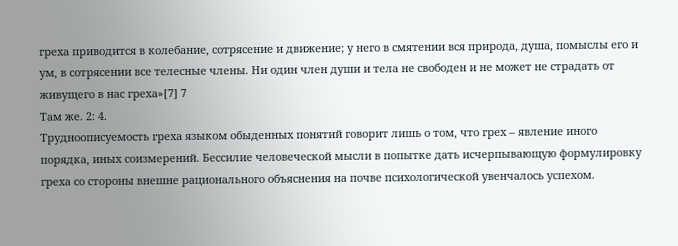греха приводится в колебание, сотрясение и движение; у него в смятении вся природа, душа, помыслы его и ум, в сотрясении все телесные члены. Ни один член души и тела не свободен и не может не страдать от живущего в нас греха»[7] 7
Там же. 2: 4.
Трудноописуемость греха языком обыденных понятий говорит лишь о том, что грех – явление иного порядка, иных соизмерений. Бессилие человеческой мысли в попытке дать исчерпывающую формулировку греха со стороны внешне рационального объяснения на почве психологической увенчалось успехом.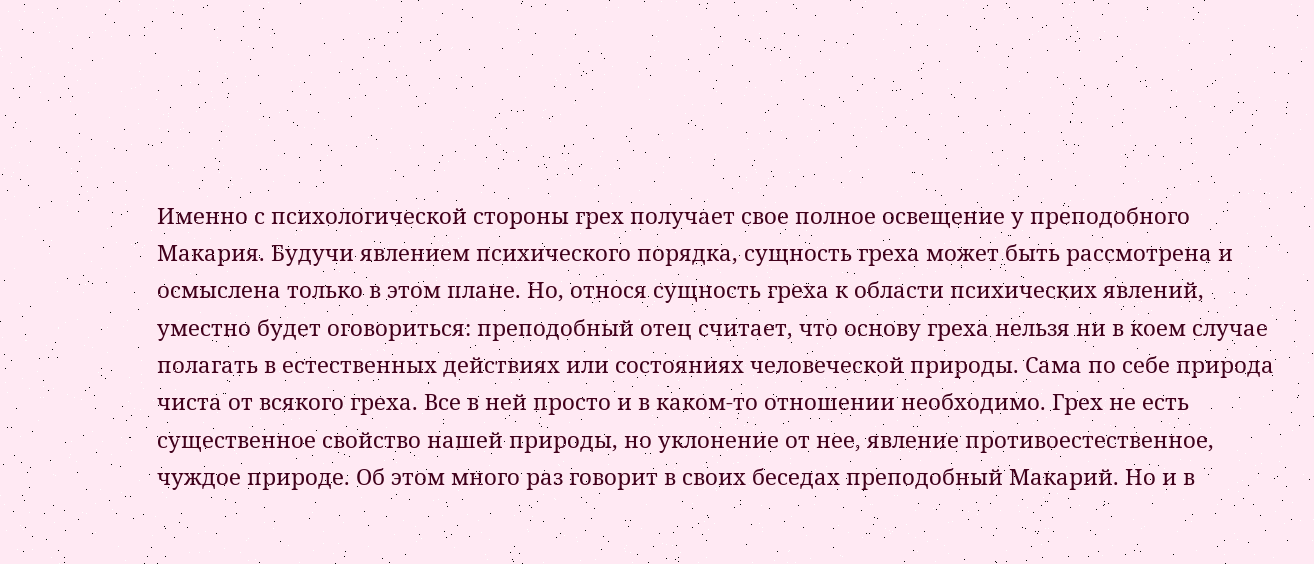Именно с психологической стороны грех получает свое полное освещение у преподобного Макария. Будучи явлением психического порядка, сущность греха может быть рассмотрена и осмыслена только в этом плане. Но, относя сущность греха к области психических явлений, уместно будет оговориться: преподобный отец считает, что основу греха нельзя ни в коем случае полагать в естественных действиях или состояниях человеческой природы. Сама по себе природа чиста от всякого греха. Все в ней просто и в каком-то отношении необходимо. Грех не есть существенное свойство нашей природы, но уклонение от нее, явление противоестественное, чуждое природе. Об этом много раз говорит в своих беседах преподобный Макарий. Но и в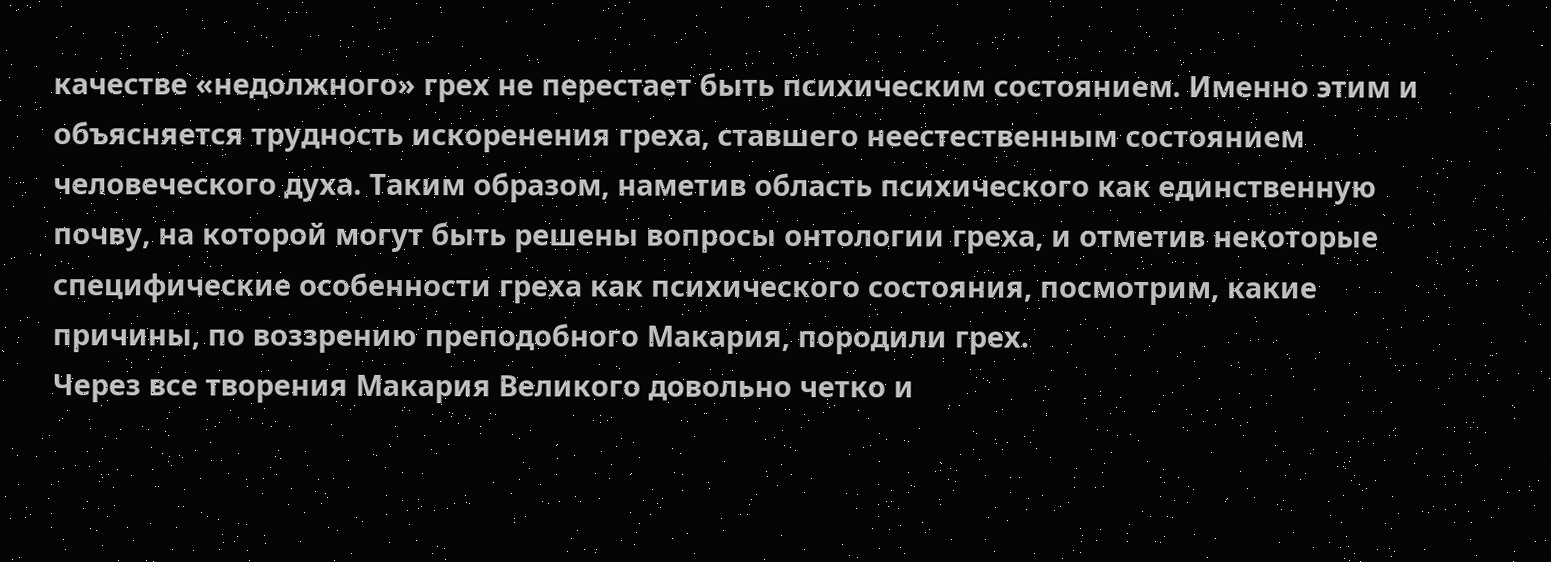качестве «недолжного» грех не перестает быть психическим состоянием. Именно этим и объясняется трудность искоренения греха, ставшего неестественным состоянием человеческого духа. Таким образом, наметив область психического как единственную почву, на которой могут быть решены вопросы онтологии греха, и отметив некоторые специфические особенности греха как психического состояния, посмотрим, какие причины, по воззрению преподобного Макария, породили грех.
Через все творения Макария Великого довольно четко и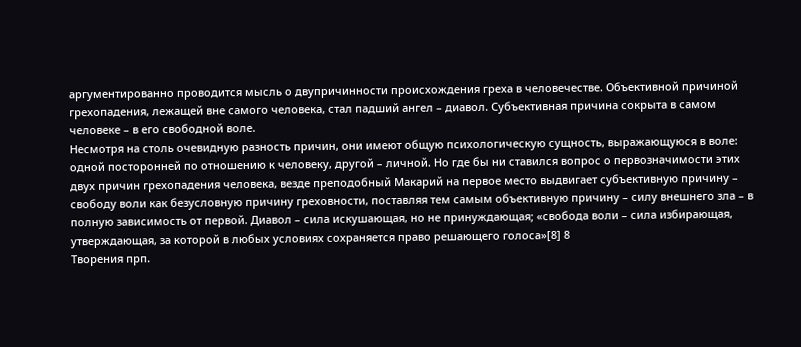аргументированно проводится мысль о двупричинности происхождения греха в человечестве. Объективной причиной грехопадения, лежащей вне самого человека, стал падший ангел – диавол. Субъективная причина сокрыта в самом человеке – в его свободной воле.
Несмотря на столь очевидную разность причин, они имеют общую психологическую сущность, выражающуюся в воле: одной посторонней по отношению к человеку, другой – личной. Но где бы ни ставился вопрос о первозначимости этих двух причин грехопадения человека, везде преподобный Макарий на первое место выдвигает субъективную причину – свободу воли как безусловную причину греховности, поставляя тем самым объективную причину – силу внешнего зла – в полную зависимость от первой. Диавол – сила искушающая, но не принуждающая; «свобода воли – сила избирающая, утверждающая, за которой в любых условиях сохраняется право решающего голоса»[8] 8
Творения прп.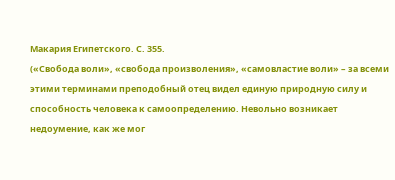Макария Египетского. С. 355.
(«Свобода воли», «свобода произволения», «самовластие воли» – за всеми этими терминами преподобный отец видел единую природную силу и способность человека к самоопределению. Невольно возникает недоумение, как же мог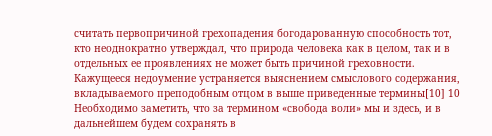считать первопричиной грехопадения богодарованную способность тот, кто неоднократно утверждал, что природа человека как в целом, так и в отдельных ее проявлениях не может быть причиной греховности. Кажущееся недоумение устраняется выяснением смыслового содержания, вкладываемого преподобным отцом в выше приведенные термины[10] 10
Необходимо заметить, что за термином «свобода воли» мы и здесь, и в дальнейшем будем сохранять в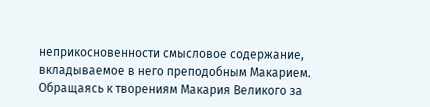неприкосновенности смысловое содержание, вкладываемое в него преподобным Макарием.
Обращаясь к творениям Макария Великого за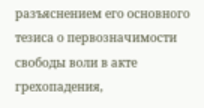разъяснением его основного тезиса о первозначимости свободы воли в акте грехопадения,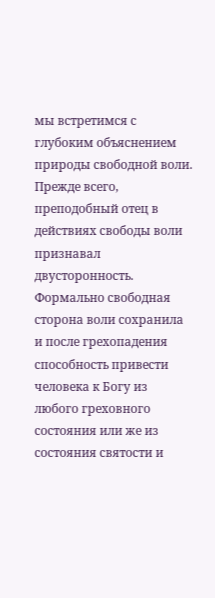мы встретимся с глубоким объяснением природы свободной воли. Прежде всего, преподобный отец в действиях свободы воли признавал двусторонность. Формально свободная сторона воли сохранила и после грехопадения способность привести человека к Богу из любого греховного состояния или же из состояния святости и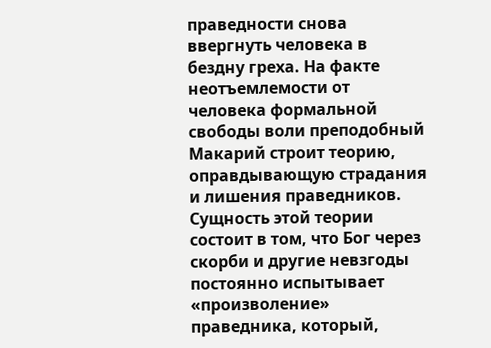праведности снова ввергнуть человека в бездну греха. На факте неотъемлемости от человека формальной свободы воли преподобный Макарий строит теорию, оправдывающую страдания и лишения праведников. Сущность этой теории состоит в том, что Бог через скорби и другие невзгоды постоянно испытывает «произволение» праведника, который,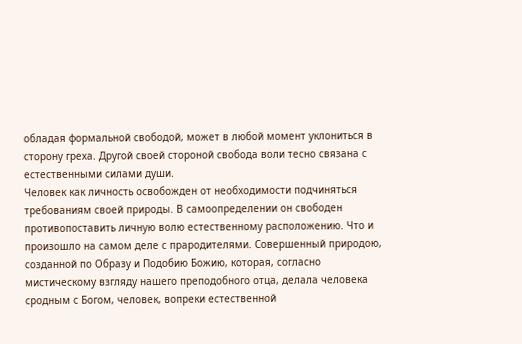обладая формальной свободой, может в любой момент уклониться в сторону греха. Другой своей стороной свобода воли тесно связана с естественными силами души.
Человек как личность освобожден от необходимости подчиняться требованиям своей природы. В самоопределении он свободен противопоставить личную волю естественному расположению. Что и произошло на самом деле с прародителями. Совершенный природою, созданной по Образу и Подобию Божию, которая, согласно мистическому взгляду нашего преподобного отца, делала человека сродным с Богом, человек, вопреки естественной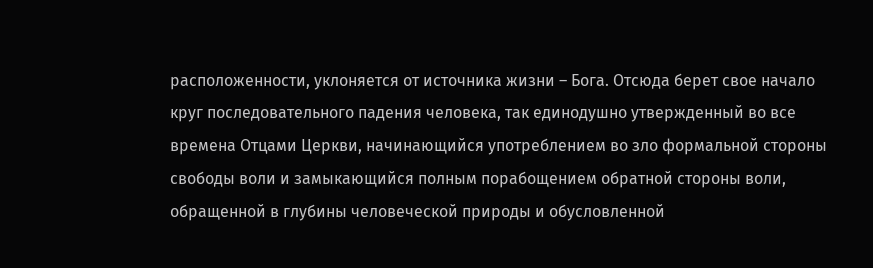расположенности, уклоняется от источника жизни – Бога. Отсюда берет свое начало круг последовательного падения человека, так единодушно утвержденный во все времена Отцами Церкви, начинающийся употреблением во зло формальной стороны свободы воли и замыкающийся полным порабощением обратной стороны воли, обращенной в глубины человеческой природы и обусловленной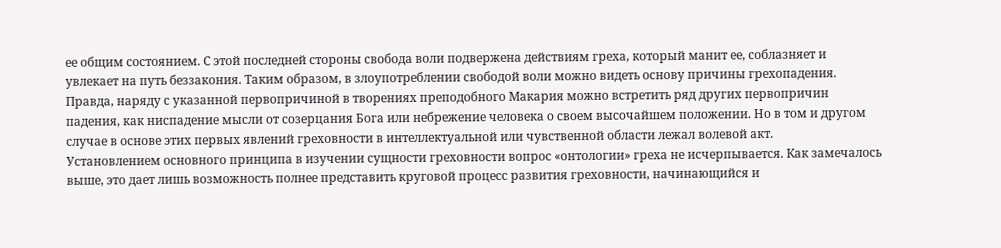ее общим состоянием. С этой последней стороны свобода воли подвержена действиям греха, который манит ее, соблазняет и увлекает на путь беззакония. Таким образом, в злоупотреблении свободой воли можно видеть основу причины грехопадения.
Правда, наряду с указанной первопричиной в творениях преподобного Макария можно встретить ряд других первопричин падения, как ниспадение мысли от созерцания Бога или небрежение человека о своем высочайшем положении. Но в том и другом случае в основе этих первых явлений греховности в интеллектуальной или чувственной области лежал волевой акт.
Установлением основного принципа в изучении сущности греховности вопрос «онтологии» греха не исчерпывается. Как замечалось выше, это дает лишь возможность полнее представить круговой процесс развития греховности, начинающийся и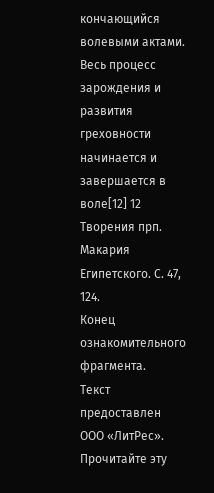кончающийся волевыми актами. Весь процесс зарождения и развития греховности начинается и завершается в воле[12] 12
Творения прп. Макария Египетского. С. 47, 124.
Конец ознакомительного фрагмента.
Текст предоставлен ООО «ЛитРес».
Прочитайте эту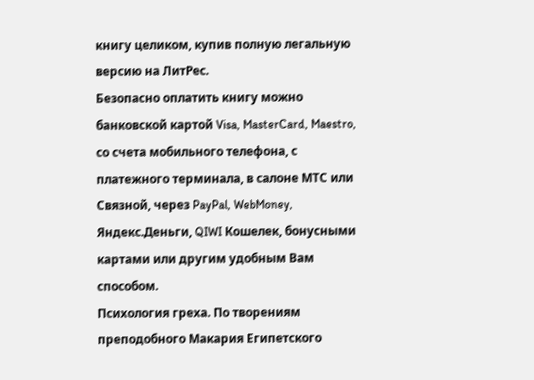книгу целиком, купив полную легальную версию на ЛитРес.
Безопасно оплатить книгу можно банковской картой Visa, MasterCard, Maestro, со счета мобильного телефона, с платежного терминала, в салоне МТС или Связной, через PayPal, WebMoney, Яндекс.Деньги, QIWI Кошелек, бонусными картами или другим удобным Вам способом.
Психология греха. По творениям преподобного Макария Египетского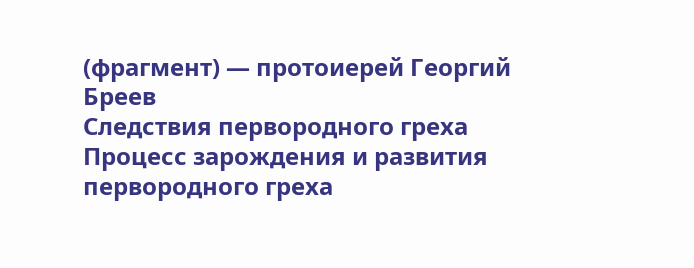(фрагмент) — протоиерей Георгий Бреев
Следствия первородного греха
Процесс зарождения и развития первородного греха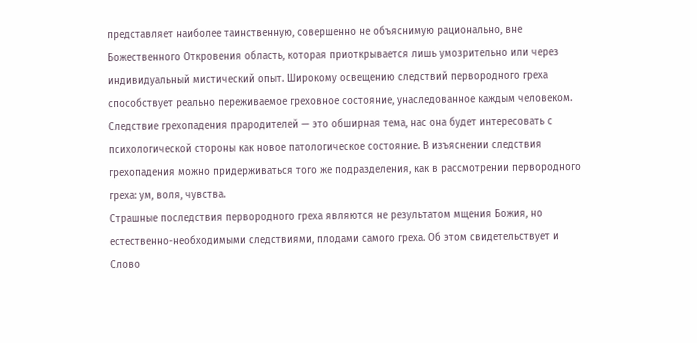представляет наиболее таинственную, совершенно не объяснимую рационально, вне Божественного Откровения область, которая приоткрывается лишь умозрительно или через индивидуальный мистический опыт. Широкому освещению следствий первородного греха способствует реально переживаемое греховное состояние, унаследованное каждым человеком. Следствие грехопадения прародителей — это обширная тема, нас она будет интересовать с психологической стороны как новое патологическое состояние. В изъяснении следствия грехопадения можно придерживаться того же подразделения, как в рассмотрении первородного греха: ум, воля, чувства.
Страшные последствия первородного греха являются не результатом мщения Божия, но естественно-необходимыми следствиями, плодами самого греха. Об этом свидетельствует и Слово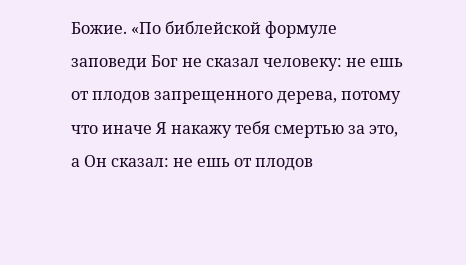Божие. «По библейской формуле заповеди Бог не сказал человеку: не ешь от плодов запрещенного дерева, потому что иначе Я накажу тебя смертью за это, а Он сказал: не ешь от плодов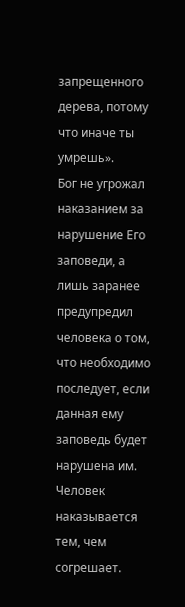запрещенного дерева, потому что иначе ты умрешь».
Бог не угрожал наказанием за нарушение Его заповеди, а лишь заранее предупредил человека о том, что необходимо последует, если данная ему заповедь будет нарушена им.
Человек наказывается тем, чем согрешает.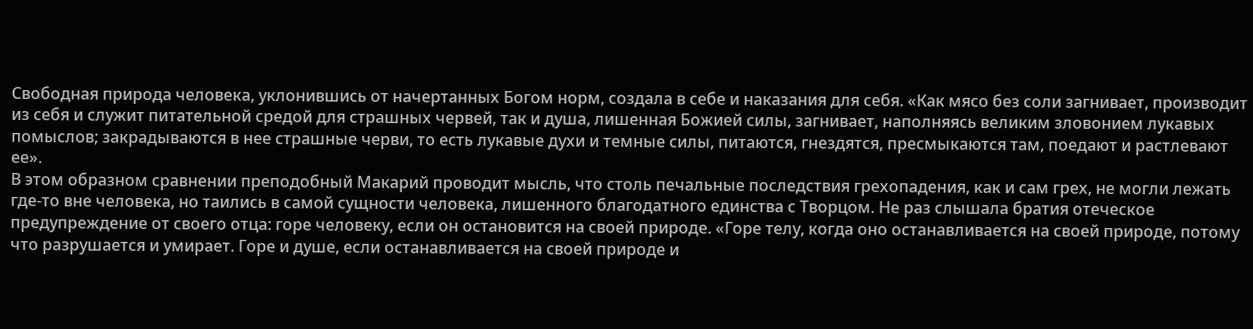Свободная природа человека, уклонившись от начертанных Богом норм, создала в себе и наказания для себя. «Как мясо без соли загнивает, производит из себя и служит питательной средой для страшных червей, так и душа, лишенная Божией силы, загнивает, наполняясь великим зловонием лукавых помыслов; закрадываются в нее страшные черви, то есть лукавые духи и темные силы, питаются, гнездятся, пресмыкаются там, поедают и растлевают ее».
В этом образном сравнении преподобный Макарий проводит мысль, что столь печальные последствия грехопадения, как и сам грех, не могли лежать где-то вне человека, но таились в самой сущности человека, лишенного благодатного единства с Творцом. Не раз слышала братия отеческое предупреждение от своего отца: горе человеку, если он остановится на своей природе. «Горе телу, когда оно останавливается на своей природе, потому что разрушается и умирает. Горе и душе, если останавливается на своей природе и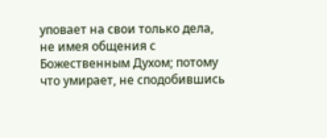уповает на свои только дела, не имея общения с Божественным Духом; потому что умирает, не сподобившись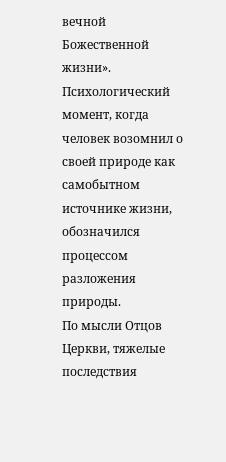вечной Божественной жизни». Психологический момент, когда человек возомнил о своей природе как самобытном источнике жизни, обозначился процессом разложения природы.
По мысли Отцов Церкви, тяжелые последствия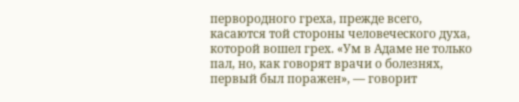первородного греха, прежде всего, касаются той стороны человеческого духа, которой вошел грех. «Ум в Адаме не только пал, но, как говорят врачи о болезнях, первый был поражен», — говорит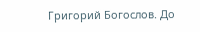Григорий Богослов. До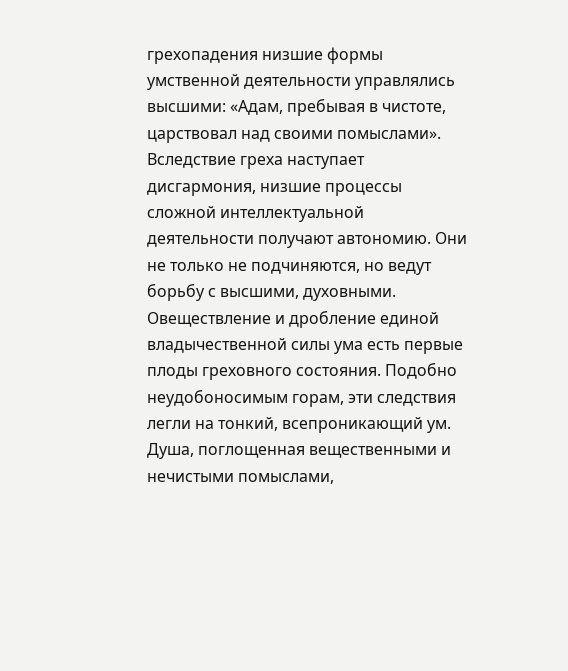грехопадения низшие формы умственной деятельности управлялись высшими: «Адам, пребывая в чистоте, царствовал над своими помыслами». Вследствие греха наступает дисгармония, низшие процессы сложной интеллектуальной деятельности получают автономию. Они не только не подчиняются, но ведут борьбу с высшими, духовными. Овеществление и дробление единой владычественной силы ума есть первые плоды греховного состояния. Подобно неудобоносимым горам, эти следствия легли на тонкий, всепроникающий ум. Душа, поглощенная вещественными и нечистыми помыслами,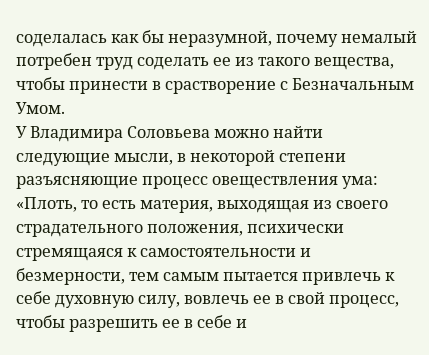соделалась как бы неразумной, почему немалый потребен труд соделать ее из такого вещества, чтобы принести в срастворение с Безначальным Умом.
У Владимира Соловьева можно найти следующие мысли, в некоторой степени разъясняющие процесс овеществления ума: «Плоть, то есть материя, выходящая из своего страдательного положения, психически стремящаяся к самостоятельности и безмерности, тем самым пытается привлечь к себе духовную силу, вовлечь ее в свой процесс, чтобы разрешить ее в себе и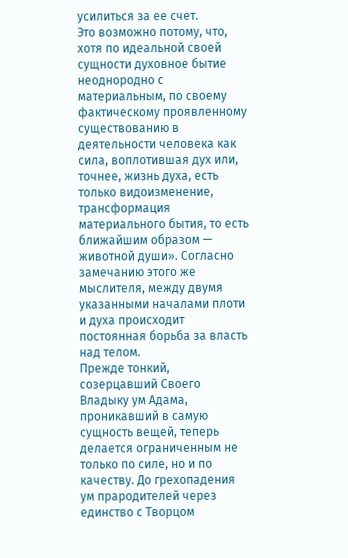усилиться за ее счет.
Это возможно потому, что, хотя по идеальной своей сущности духовное бытие неоднородно с материальным, по своему фактическому проявленному существованию в деятельности человека как сила, воплотившая дух или, точнее, жизнь духа, есть только видоизменение, трансформация материального бытия, то есть ближайшим образом — животной души». Согласно замечанию этого же мыслителя, между двумя указанными началами плоти и духа происходит постоянная борьба за власть над телом.
Прежде тонкий, созерцавший Своего Владыку ум Адама, проникавший в самую сущность вещей, теперь делается ограниченным не только по силе, но и по качеству. До грехопадения ум прародителей через единство с Творцом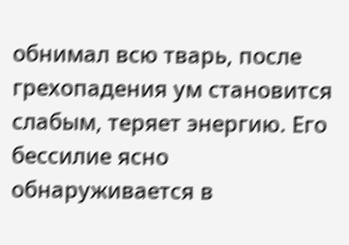обнимал всю тварь, после грехопадения ум становится слабым, теряет энергию. Его бессилие ясно обнаруживается в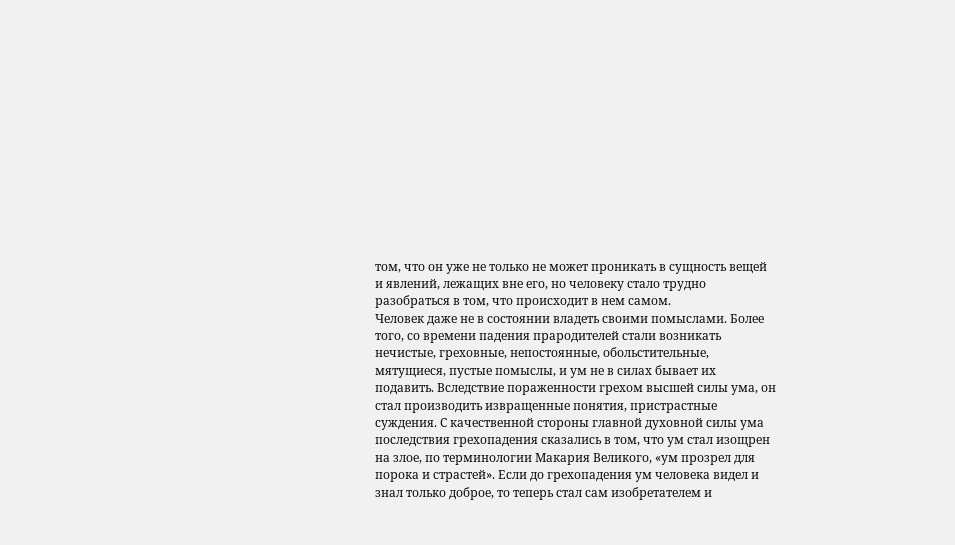том, что он уже не только не может проникать в сущность вещей и явлений, лежащих вне его, но человеку стало трудно разобраться в том, что происходит в нем самом.
Человек даже не в состоянии владеть своими помыслами. Более того, со времени падения прародителей стали возникать нечистые, греховные, непостоянные, обольстительные, мятущиеся, пустые помыслы, и ум не в силах бывает их подавить. Вследствие пораженности грехом высшей силы ума, он стал производить извращенные понятия, пристрастные суждения. С качественной стороны главной духовной силы ума последствия грехопадения сказались в том, что ум стал изощрен на злое, по терминологии Макария Великого, «ум прозрел для порока и страстей». Если до грехопадения ум человека видел и знал только доброе, то теперь стал сам изобретателем и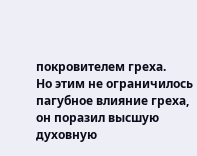покровителем греха.
Но этим не ограничилось пагубное влияние греха, он поразил высшую духовную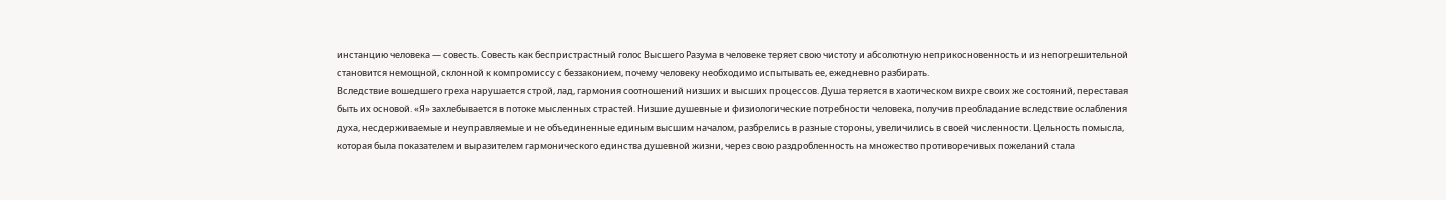инстанцию человека — совесть. Совесть как беспристрастный голос Высшего Разума в человеке теряет свою чистоту и абсолютную неприкосновенность и из непогрешительной становится немощной, склонной к компромиссу с беззаконием, почему человеку необходимо испытывать ее, ежедневно разбирать.
Вследствие вошедшего греха нарушается строй, лад, гармония соотношений низших и высших процессов. Душа теряется в хаотическом вихре своих же состояний, переставая быть их основой. «Я» захлебывается в потоке мысленных страстей. Низшие душевные и физиологические потребности человека, получив преобладание вследствие ослабления духа, несдерживаемые и неуправляемые и не объединенные единым высшим началом, разбрелись в разные стороны, увеличились в своей численности. Цельность помысла, которая была показателем и выразителем гармонического единства душевной жизни, через свою раздробленность на множество противоречивых пожеланий стала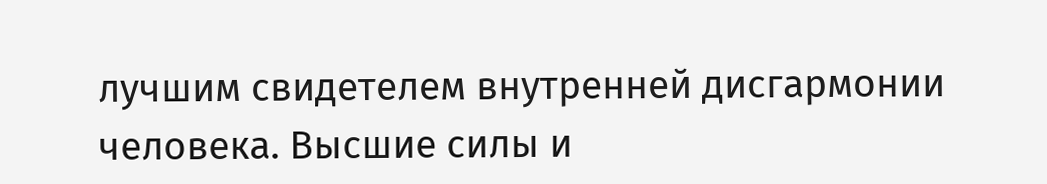лучшим свидетелем внутренней дисгармонии человека. Высшие силы и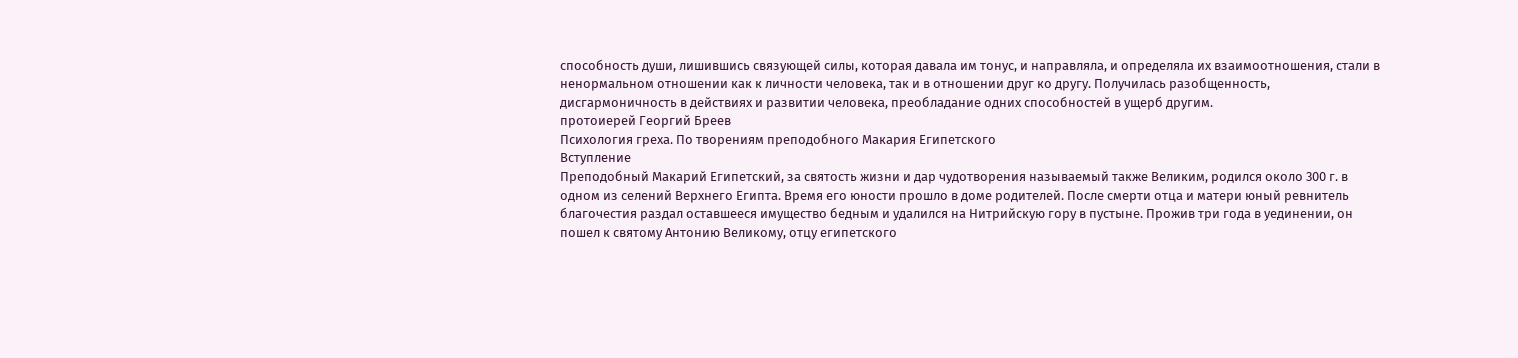способность души, лишившись связующей силы, которая давала им тонус, и направляла, и определяла их взаимоотношения, стали в ненормальном отношении как к личности человека, так и в отношении друг ко другу. Получилась разобщенность, дисгармоничность в действиях и развитии человека, преобладание одних способностей в ущерб другим.
протоиерей Георгий Бреев
Психология греха. По творениям преподобного Макария Египетского
Вступление
Преподобный Макарий Египетский, за святость жизни и дар чудотворения называемый также Великим, родился около 300 г. в одном из селений Верхнего Египта. Время его юности прошло в доме родителей. После смерти отца и матери юный ревнитель благочестия раздал оставшееся имущество бедным и удалился на Нитрийскую гору в пустыне. Прожив три года в уединении, он пошел к святому Антонию Великому, отцу египетского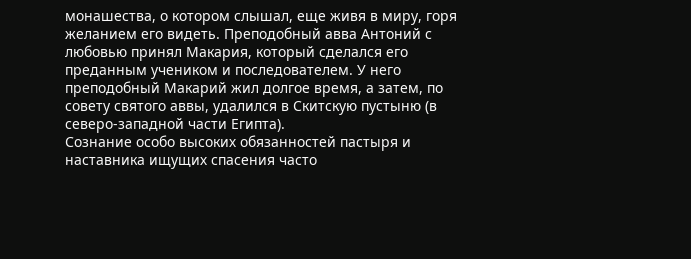монашества, о котором слышал, еще живя в миру, горя желанием его видеть. Преподобный авва Антоний с любовью принял Макария, который сделался его преданным учеником и последователем. У него преподобный Макарий жил долгое время, а затем, по совету святого аввы, удалился в Скитскую пустыню (в северо-западной части Египта).
Сознание особо высоких обязанностей пастыря и наставника ищущих спасения часто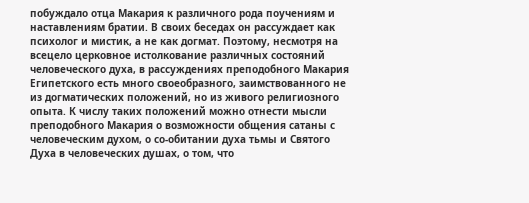побуждало отца Макария к различного рода поучениям и наставлениям братии. В своих беседах он рассуждает как психолог и мистик, а не как догмат. Поэтому, несмотря на всецело церковное истолкование различных состояний человеческого духа, в рассуждениях преподобного Макария Египетского есть много своеобразного, заимствованного не из догматических положений, но из живого религиозного опыта. К числу таких положений можно отнести мысли преподобного Макария о возможности общения сатаны с человеческим духом, о со-обитании духа тьмы и Святого Духа в человеческих душах, о том, что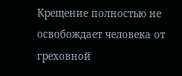Крещение полностью не освобождает человека от греховной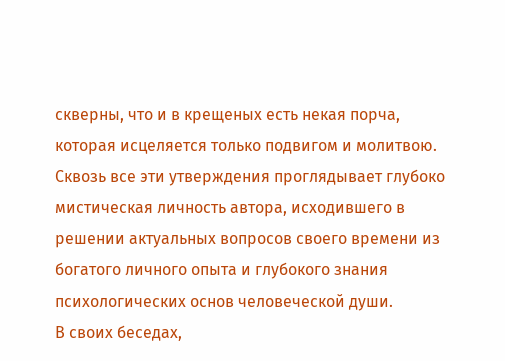скверны, что и в крещеных есть некая порча, которая исцеляется только подвигом и молитвою. Сквозь все эти утверждения проглядывает глубоко мистическая личность автора, исходившего в решении актуальных вопросов своего времени из богатого личного опыта и глубокого знания психологических основ человеческой души.
В своих беседах,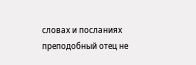словах и посланиях преподобный отец не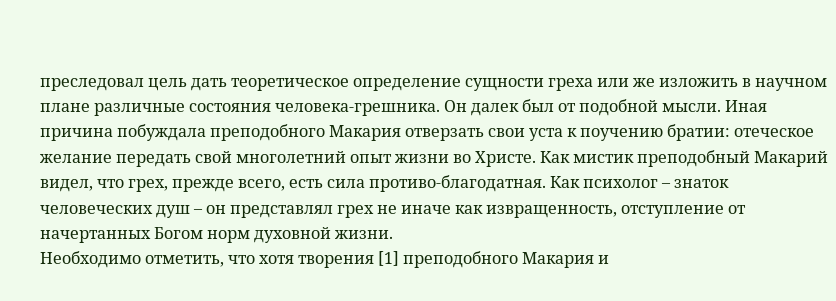преследовал цель дать теоретическое определение сущности греха или же изложить в научном плане различные состояния человека-грешника. Он далек был от подобной мысли. Иная причина побуждала преподобного Макария отверзать свои уста к поучению братии: отеческое желание передать свой многолетний опыт жизни во Христе. Как мистик преподобный Макарий видел, что грех, прежде всего, есть сила противо-благодатная. Как психолог – знаток человеческих душ – он представлял грех не иначе как извращенность, отступление от начертанных Богом норм духовной жизни.
Необходимо отметить, что хотя творения [1] преподобного Макария и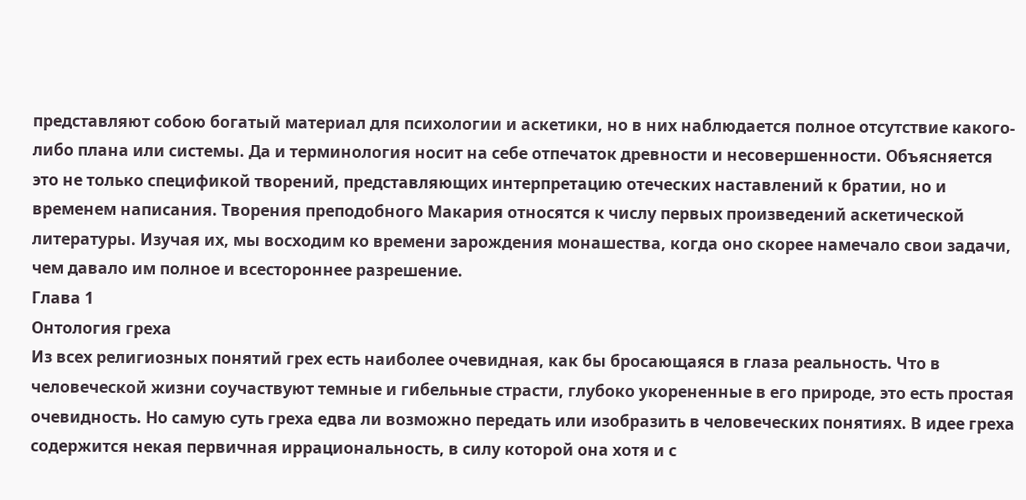представляют собою богатый материал для психологии и аскетики, но в них наблюдается полное отсутствие какого-либо плана или системы. Да и терминология носит на себе отпечаток древности и несовершенности. Объясняется это не только спецификой творений, представляющих интерпретацию отеческих наставлений к братии, но и временем написания. Творения преподобного Макария относятся к числу первых произведений аскетической литературы. Изучая их, мы восходим ко времени зарождения монашества, когда оно скорее намечало свои задачи, чем давало им полное и всестороннее разрешение.
Глава 1
Онтология греха
Из всех религиозных понятий грех есть наиболее очевидная, как бы бросающаяся в глаза реальность. Что в человеческой жизни соучаствуют темные и гибельные страсти, глубоко укорененные в его природе, это есть простая очевидность. Но самую суть греха едва ли возможно передать или изобразить в человеческих понятиях. В идее греха содержится некая первичная иррациональность, в силу которой она хотя и с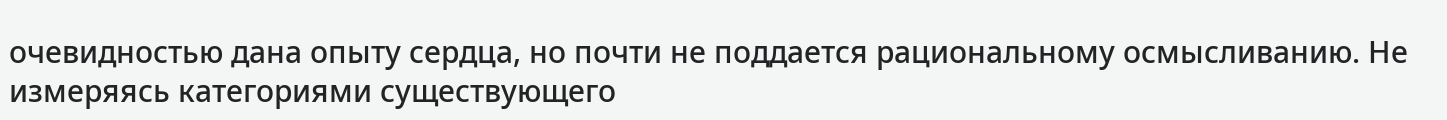очевидностью дана опыту сердца, но почти не поддается рациональному осмысливанию. Не измеряясь категориями существующего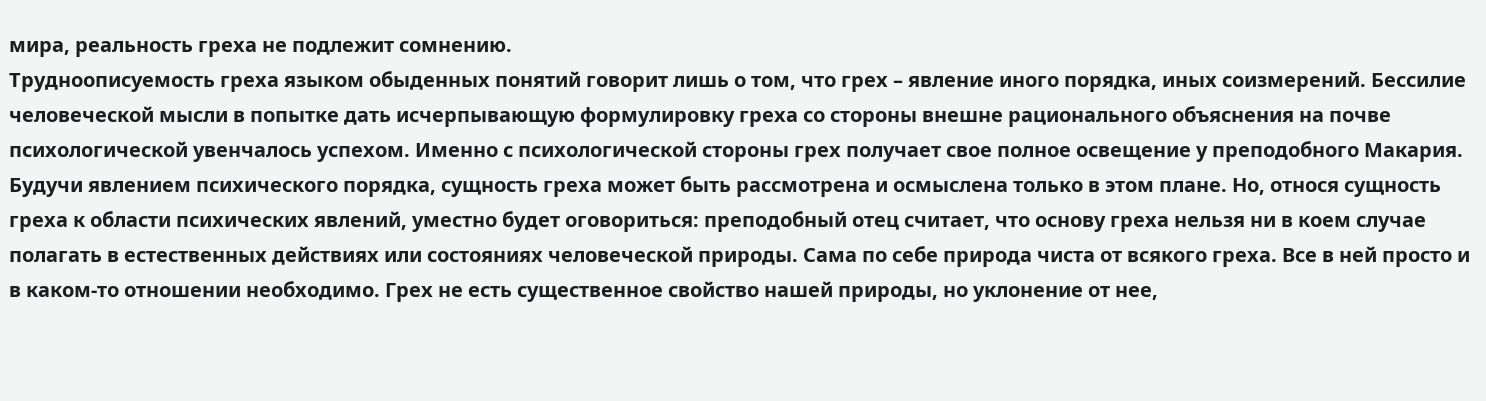мира, реальность греха не подлежит сомнению.
Трудноописуемость греха языком обыденных понятий говорит лишь о том, что грех – явление иного порядка, иных соизмерений. Бессилие человеческой мысли в попытке дать исчерпывающую формулировку греха со стороны внешне рационального объяснения на почве психологической увенчалось успехом. Именно с психологической стороны грех получает свое полное освещение у преподобного Макария. Будучи явлением психического порядка, сущность греха может быть рассмотрена и осмыслена только в этом плане. Но, относя сущность греха к области психических явлений, уместно будет оговориться: преподобный отец считает, что основу греха нельзя ни в коем случае полагать в естественных действиях или состояниях человеческой природы. Сама по себе природа чиста от всякого греха. Все в ней просто и в каком-то отношении необходимо. Грех не есть существенное свойство нашей природы, но уклонение от нее,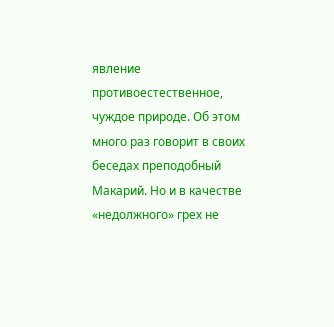явление противоестественное, чуждое природе. Об этом много раз говорит в своих беседах преподобный Макарий. Но и в качестве «недолжного» грех не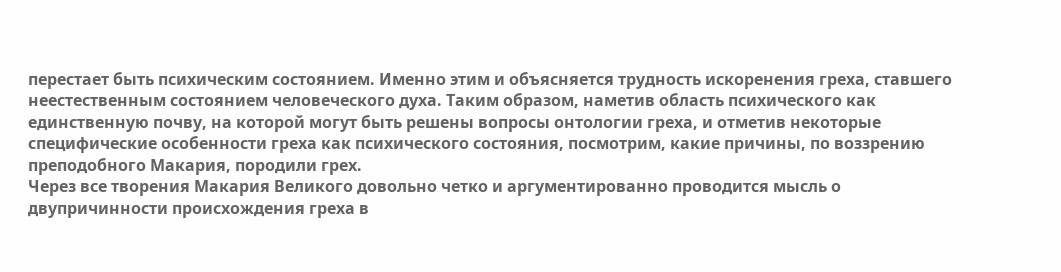перестает быть психическим состоянием. Именно этим и объясняется трудность искоренения греха, ставшего неестественным состоянием человеческого духа. Таким образом, наметив область психического как единственную почву, на которой могут быть решены вопросы онтологии греха, и отметив некоторые специфические особенности греха как психического состояния, посмотрим, какие причины, по воззрению преподобного Макария, породили грех.
Через все творения Макария Великого довольно четко и аргументированно проводится мысль о двупричинности происхождения греха в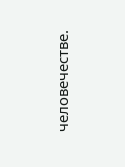человечестве.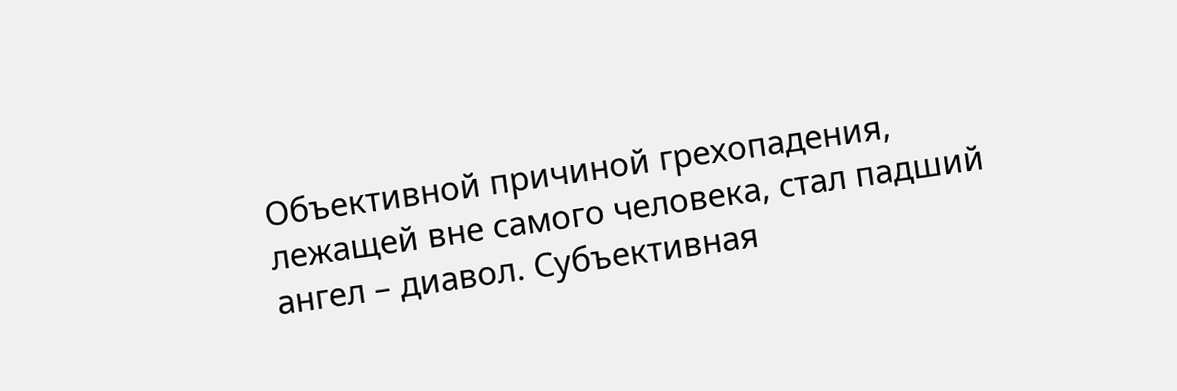Объективной причиной грехопадения, лежащей вне самого человека, стал падший ангел – диавол. Субъективная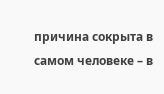причина сокрыта в самом человеке – в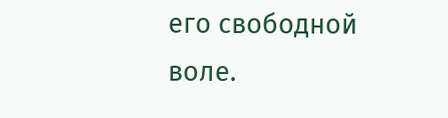его свободной воле.